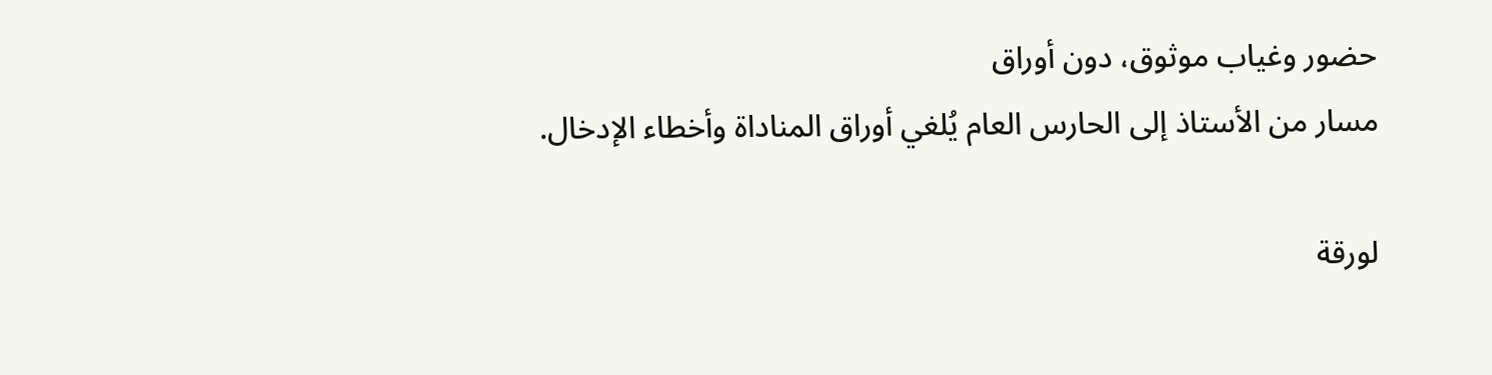حضور وغياب موثوق، دون أوراق
مسار من الأستاذ إلى الحارس العام يُلغي أوراق المناداة وأخطاء الإدخال.

لورقة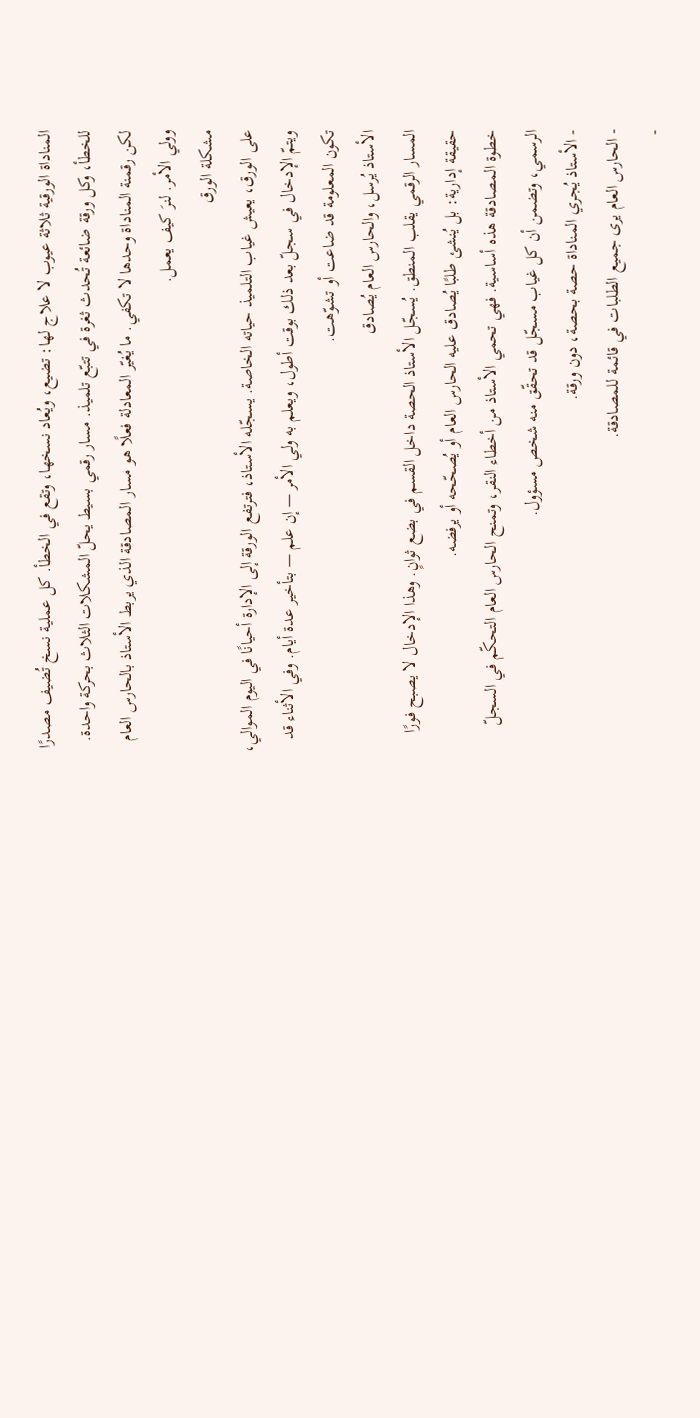المناداة الورقية ثلاثة عيوب لا علاج لها: تضيع، ويُعاد نسخها، وتقع في الخطأ. كل عملية نسخ تُضيف مصدرًا للخطأ، وكل ورقة ضائعة تُحدث ثغرة في تتبّع تلميذ. مسار رقمي بسيط يحلّ المشكلات الثلاث بحركة واحدة.
لكن رقمنة المناداة وحدها لا تكفي. ما يُغيّر المعادلة فعلًا هو مسار المصادقة الذي يربط الأستاذ بالحارس العام وولي الأمر. لنرَ كيف يعمل.
مشكلة الورق
على الورق، يعيش غياب التلميذ حياته الخاصة. يسجّله الأستاذ، فترتفع الورقة إلى الإدارة أحيانًا في اليوم الموالي، ويتمّ الإدخال في سجلّ بعد ذلك بوقت أطول، ويعلم به ولي الأمر — إن علم — بتأخير عدة أيام. وفي الأثناء قد تكون المعلومة قد ضاعت أو تشوّهت.
الأستاذ يُرسل، والحارس العام يُصادق
المسار الرقمي يقلب المنطق. يُسجّل الأستاذ الحصة داخل القسم في بضع ثوانٍ. وهذا الإدخال لا يصبح فورًا حقيقة إدارية: بل يُنشئ طلبًا يُصادق عليه الحارس العام أو يُصحّحه أو يرفضه.
خطوة المصادقة هذه أساسية. فهي تحمي الأستاذ من أخطاء النقر، وتمنح الحارس العام التحكّم في السجلّ الرسمي، وتضمن أن كل غياب مسجّل قد تحقّق منه شخص مسؤول.
- الأستاذ يُجري المناداة حصة بحصة، دون ورقة.
- الحارس العام يرى جميع الطلبات في قائمة للمصادقة.
-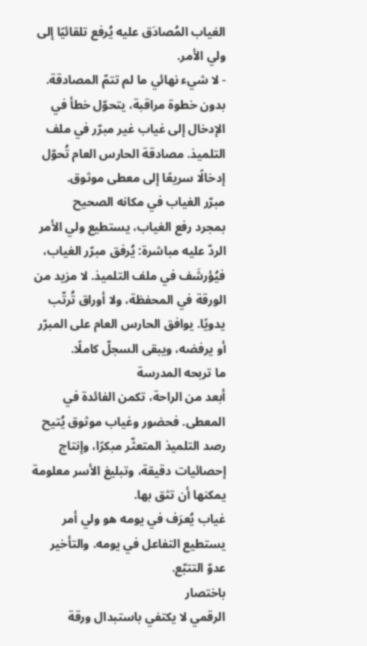الغياب المُصادَق عليه يُرفع تلقائيًا إلى ولي الأمر.
- لا شيء نهائي ما لم تتمّ المصادقة.
بدون خطوة مراقبة، يتحوّل خطأ في الإدخال إلى غياب غير مبرّر في ملف التلميذ. مصادقة الحارس العام تُحوّل إدخالًا سريعًا إلى معطى موثوق.
مبرّر الغياب في مكانه الصحيح
بمجرد رفع الغياب، يستطيع ولي الأمر الردّ عليه مباشرة: يُرفق مبرّر الغياب، فيُؤرشَف في ملف التلميذ. لا مزيد من الورقة في المحفظة، ولا أوراق تُرتّب يدويًا. يوافق الحارس العام على المبرّر أو يرفضه، ويبقى السجلّ كاملًا.
ما تربحه المدرسة
أبعد من الراحة، تكمن الفائدة في المعطى. فحضور وغياب موثوق يُتيح رصد التلميذ المتعثّر مبكرًا، وإنتاج إحصائيات دقيقة، وتبليغ الأسر معلومة يمكنها أن تثق بها.
غياب يُعرَف في يومه هو ولي أمر يستطيع التفاعل في يومه. والتأخير عدوّ التتبّع.
باختصار
الرقمي لا يكتفي باستبدال ورقة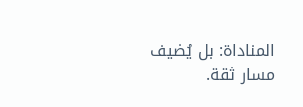المناداة: بل يُضيف مسار ثقة.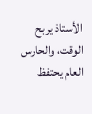الأستاذ يربح الوقت، والحارس العام يحتفظ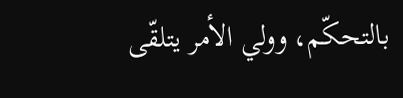بالتحكّم، وولي الأمر يتلقّى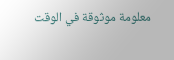معلومة موثوقة في الوقت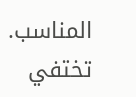المناسب. تختفي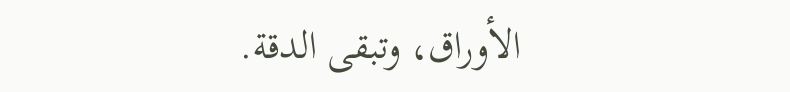الأوراق، وتبقى الدقة.